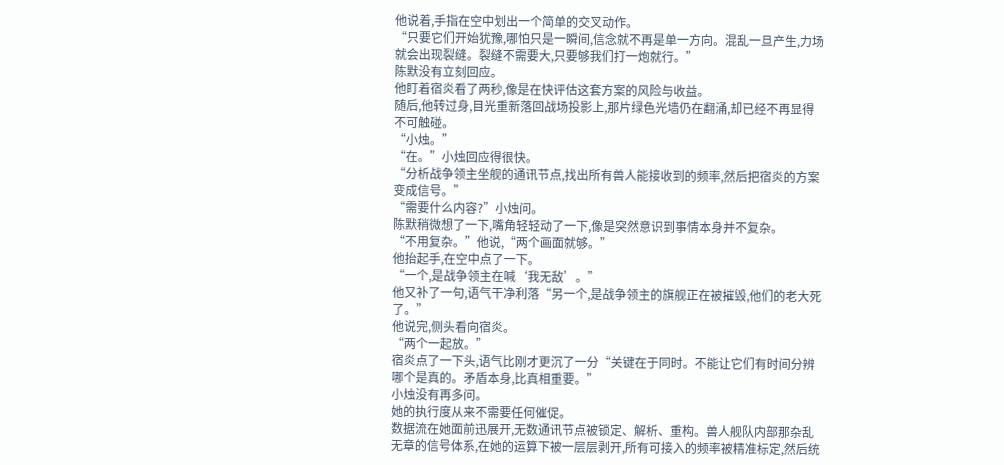他说着,手指在空中划出一个简单的交叉动作。
“只要它们开始犹豫,哪怕只是一瞬间,信念就不再是单一方向。混乱一旦产生,力场就会出现裂缝。裂缝不需要大,只要够我们打一炮就行。”
陈默没有立刻回应。
他盯着宿炎看了两秒,像是在快评估这套方案的风险与收益。
随后,他转过身,目光重新落回战场投影上,那片绿色光墙仍在翻涌,却已经不再显得不可触碰。
“小烛。”
“在。”小烛回应得很快。
“分析战争领主坐舰的通讯节点,找出所有兽人能接收到的频率,然后把宿炎的方案变成信号。”
“需要什么内容?”小烛问。
陈默稍微想了一下,嘴角轻轻动了一下,像是突然意识到事情本身并不复杂。
“不用复杂。”他说,“两个画面就够。”
他抬起手,在空中点了一下。
“一个,是战争领主在喊‘我无敌’。”
他又补了一句,语气干净利落“另一个,是战争领主的旗舰正在被摧毁,他们的老大死了。”
他说完,侧头看向宿炎。
“两个一起放。”
宿炎点了一下头,语气比刚才更沉了一分“关键在于同时。不能让它们有时间分辨哪个是真的。矛盾本身,比真相重要。”
小烛没有再多问。
她的执行度从来不需要任何催促。
数据流在她面前迅展开,无数通讯节点被锁定、解析、重构。兽人舰队内部那杂乱无章的信号体系,在她的运算下被一层层剥开,所有可接入的频率被精准标定,然后统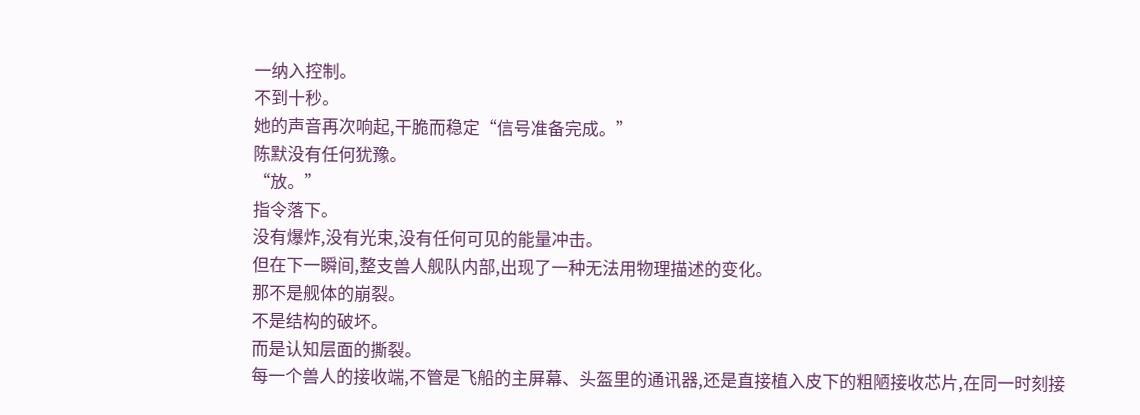一纳入控制。
不到十秒。
她的声音再次响起,干脆而稳定“信号准备完成。”
陈默没有任何犹豫。
“放。”
指令落下。
没有爆炸,没有光束,没有任何可见的能量冲击。
但在下一瞬间,整支兽人舰队内部,出现了一种无法用物理描述的变化。
那不是舰体的崩裂。
不是结构的破坏。
而是认知层面的撕裂。
每一个兽人的接收端,不管是飞船的主屏幕、头盔里的通讯器,还是直接植入皮下的粗陋接收芯片,在同一时刻接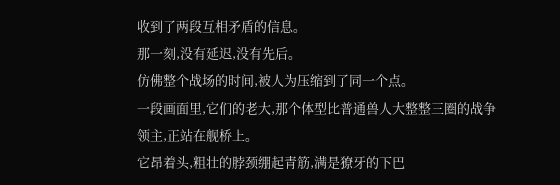收到了两段互相矛盾的信息。
那一刻,没有延迟,没有先后。
仿佛整个战场的时间,被人为压缩到了同一个点。
一段画面里,它们的老大,那个体型比普通兽人大整整三圈的战争领主,正站在舰桥上。
它昂着头,粗壮的脖颈绷起青筋,满是獠牙的下巴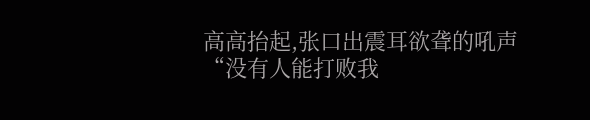高高抬起,张口出震耳欲聋的吼声“没有人能打败我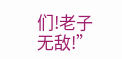们!老子无敌!”